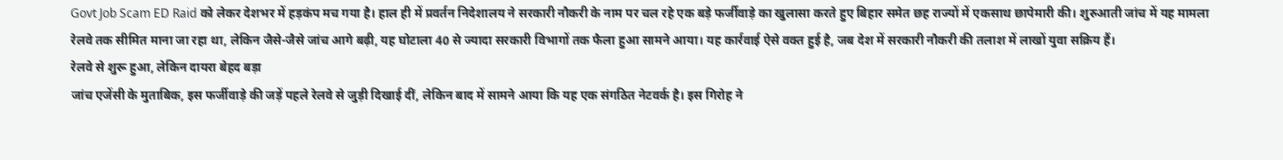Govt Job Scam ED Raid को लेकर देशभर में हड़कंप मच गया है। हाल ही में प्रवर्तन निदेशालय ने सरकारी नौकरी के नाम पर चल रहे एक बड़े फर्जीवाड़े का खुलासा करते हुए बिहार समेत छह राज्यों में एकसाथ छापेमारी की। शुरुआती जांच में यह मामला रेलवे तक सीमित माना जा रहा था, लेकिन जैसे-जैसे जांच आगे बढ़ी, यह घोटाला 40 से ज्यादा सरकारी विभागों तक फैला हुआ सामने आया। यह कार्रवाई ऐसे वक्त हुई है, जब देश में सरकारी नौकरी की तलाश में लाखों युवा सक्रिय हैं।
रेलवे से शुरू हुआ, लेकिन दायरा बेहद बड़ा
जांच एजेंसी के मुताबिक, इस फर्जीवाड़े की जड़ें पहले रेलवे से जुड़ी दिखाई दीं, लेकिन बाद में सामने आया कि यह एक संगठित नेटवर्क है। इस गिरोह ने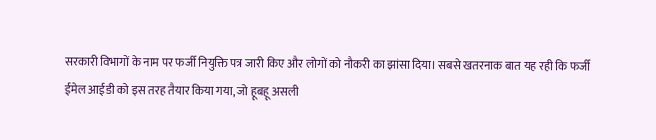सरकारी विभागों के नाम पर फर्जी नियुक्ति पत्र जारी किए और लोगों को नौकरी का झांसा दिया। सबसे खतरनाक बात यह रही कि फर्जी ईमेल आईडी को इस तरह तैयार किया गया, जो हूबहू असली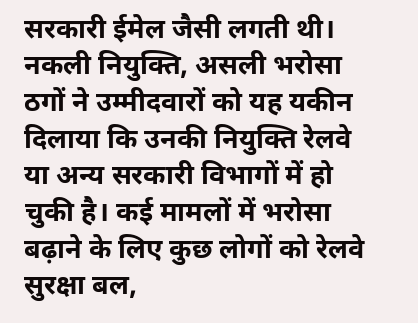सरकारी ईमेल जैसी लगती थी।
नकली नियुक्ति, असली भरोसा
ठगों ने उम्मीदवारों को यह यकीन दिलाया कि उनकी नियुक्ति रेलवे या अन्य सरकारी विभागों में हो चुकी है। कई मामलों में भरोसा बढ़ाने के लिए कुछ लोगों को रेलवे सुरक्षा बल,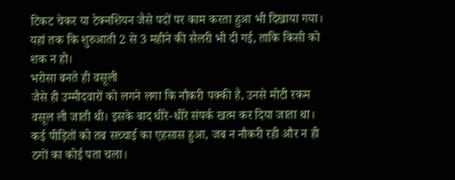टिकट चेकर या टेक्नशियन जैसे पदों पर काम करता हुआ भी दिखाया गया। यहां तक कि शुरुआती 2 से 3 महीने की सैलरी भी दी गई, ताकि किसी को शक न हो।
भरोसा बनते ही वसूली
जैसे ही उम्मीदवारों को लगने लगा कि नौकरी पक्की है, उनसे मोटी रकम वसूल ली जाती थी। इसके बाद धीरे-धीरे संपर्क खत्म कर दिया जाता था। कई पीड़ितों को तब सच्चाई का एहसास हुआ, जब न नौकरी रही और न ही ठगों का कोई पता चला।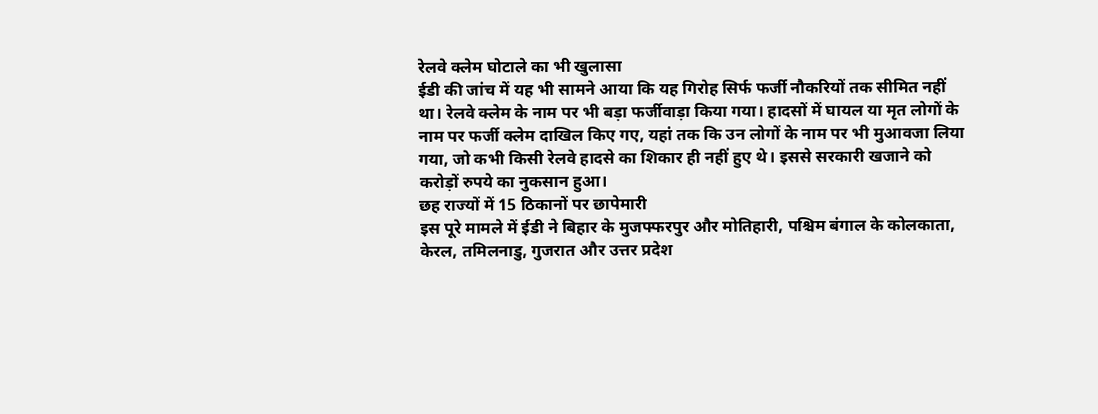रेलवे क्लेम घोटाले का भी खुलासा
ईडी की जांच में यह भी सामने आया कि यह गिरोह सिर्फ फर्जी नौकरियों तक सीमित नहीं था। रेलवे क्लेम के नाम पर भी बड़ा फर्जीवाड़ा किया गया। हादसों में घायल या मृत लोगों के नाम पर फर्जी क्लेम दाखिल किए गए, यहां तक कि उन लोगों के नाम पर भी मुआवजा लिया गया, जो कभी किसी रेलवे हादसे का शिकार ही नहीं हुए थे। इससे सरकारी खजाने को करोड़ों रुपये का नुकसान हुआ।
छह राज्यों में 15 ठिकानों पर छापेमारी
इस पूरे मामले में ईडी ने बिहार के मुजफ्फरपुर और मोतिहारी, पश्चिम बंगाल के कोलकाता, केरल, तमिलनाडु, गुजरात और उत्तर प्रदेश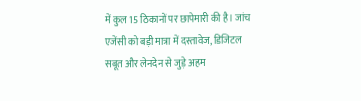में कुल 15 ठिकानों पर छापेमारी की है। जांच एजेंसी को बड़ी मात्रा में दस्तावेज, डिजिटल सबूत और लेनदेन से जुड़े अहम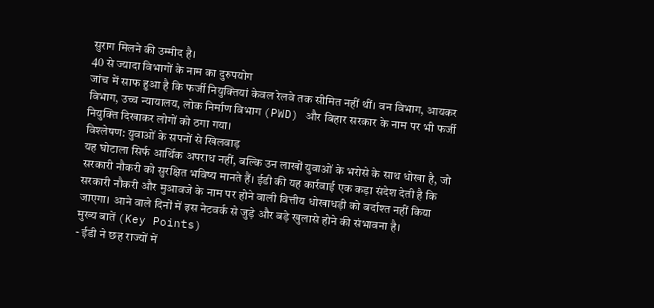सुराग मिलने की उम्मीद है।
40 से ज्यादा विभागों के नाम का दुरुपयोग
जांच में साफ हुआ है कि फर्जी नियुक्तियां केवल रेलवे तक सीमित नहीं थीं। वन विभाग, आयकर विभाग, उच्च न्यायालय, लोक निर्माण विभाग (PWD) और बिहार सरकार के नाम पर भी फर्जी नियुक्ति दिखाकर लोगों को ठगा गया।
विश्लेषण: युवाओं के सपनों से खिलवाड़
यह घोटाला सिर्फ आर्थिक अपराध नहीं, बल्कि उन लाखों युवाओं के भरोसे के साथ धोखा है, जो सरकारी नौकरी को सुरक्षित भविष्य मानते हैं। ईडी की यह कार्रवाई एक कड़ा संदेश देती है कि सरकारी नौकरी और मुआवजे के नाम पर होने वाली वित्तीय धोखाधड़ी को बर्दाश्त नहीं किया जाएगा। आने वाले दिनों में इस नेटवर्क से जुड़े और बड़े खुलासे होने की संभावना है।
मुख्य बातें (Key Points)
- ईडी ने छह राज्यों में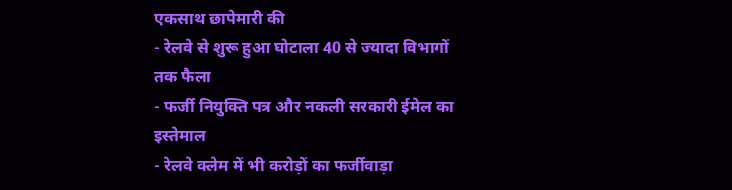एकसाथ छापेमारी की
- रेलवे से शुरू हुआ घोटाला 40 से ज्यादा विभागों तक फैला
- फर्जी नियुक्ति पत्र और नकली सरकारी ईमेल का इस्तेमाल
- रेलवे क्लेम में भी करोड़ों का फर्जीवाड़ा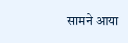सामने आया